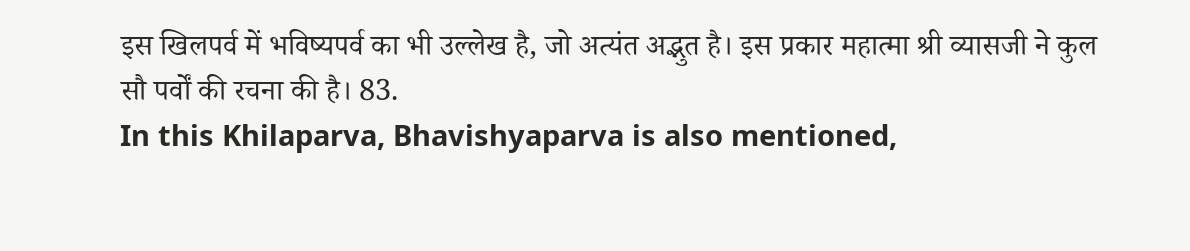इस खिलपर्व में भविष्यपर्व का भी उल्लेख है, जो अत्यंत अद्भुत है। इस प्रकार महात्मा श्री व्यासजी ने कुल सौ पर्वों की रचना की है। 83.
In this Khilaparva, Bhavishyaparva is also mentioned,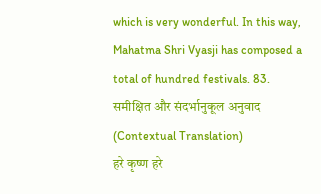which is very wonderful. In this way, Mahatma Shri Vyasji has composed a total of hundred festivals. 83.
समीक्षित और संदर्भानुकूल अनुवाद (Contextual Translation)
हरे कृष्ण हरे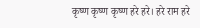कृष्ण कृष्ण कृष्ण हरे हरे। हरे राम हरे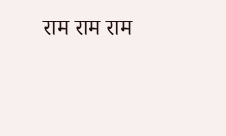राम राम राम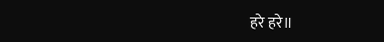हरे हरे॥